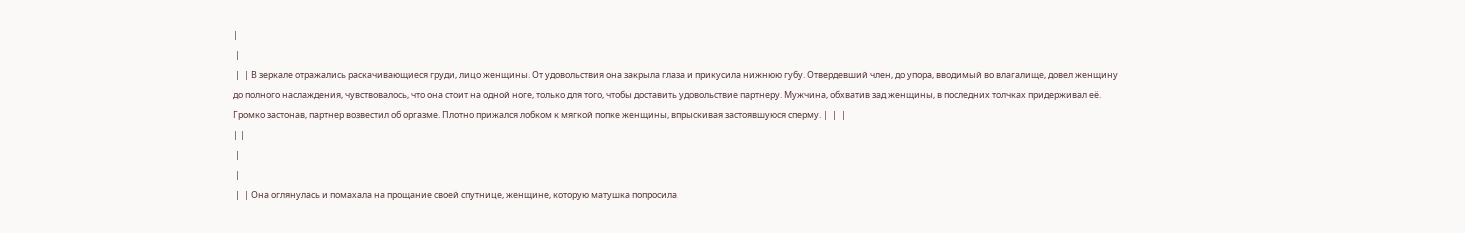|
 |
 |  | В зеркале отражались раскачивающиеся груди, лицо женщины. От удовольствия она закрыла глаза и прикусила нижнюю губу. Отвердевший член, до упора, вводимый во влагалище, довел женщину до полного наслаждения, чувствовалось, что она стоит на одной ноге, только для того, чтобы доставить удовольствие партнеру. Мужчина, обхватив зад женщины, в последних толчках придерживал её. Громко застонав, партнер возвестил об оргазме. Плотно прижался лобком к мягкой попке женщины, впрыскивая застоявшуюся сперму. |  |  |
| |
 |
 |
 |  | Она оглянулась и помахала на прощание своей спутнице, женщине, которую матушка попросила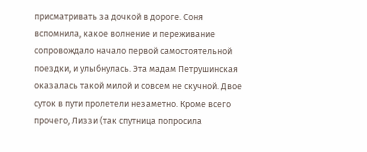присматривать за дочкой в дороге. Соня вспомнила, какое волнение и переживание сопровождало начало первой самостоятельной поездки, и улыбнулась. Эта мадам Петрушинская оказалась такой милой и совсем не скучной. Двое суток в пути пролетели незаметно. Кроме всего прочего, Лиззи (так спутница попросила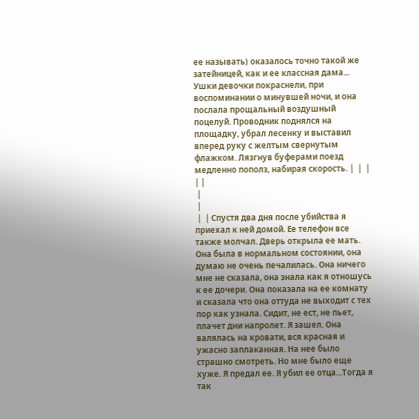ее называть) оказалось точно такой же затейницей, как и ее классная дама... Ушки девочки покраснели, при воспоминании о минувшей ночи, и она послала прощальный воздушный поцелуй. Проводник поднялся на площадку, убрал лесенку и выставил вперед руку с желтым свернутым флажком. Лязгнув буферами поезд медленно пополз, набирая скорость. |  |  |
| |
 |
 |
 |  | Спустя два дня после убийства я приехал к ней домой. Ее телефон все также молчал. Дверь открыла ее мать. Она была в нормальном состоянии, она думаю не очень печалилась. Она ничего мне не сказала, она знала как я отношусь к ее дочери. Она показала на ее комнату и сказала что она оттуда не выходит с тех пор как узнала. Сидит, не ест, не пьет, плачет дни напролет. Я зашел. Она валялась на кровати, вся красная и ужасно заплаканная. На нее было страшно смотреть. Но мне было еще хуже. Я предал ее. Я убил ее отца...Тогда я так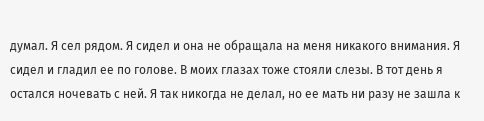думал. Я сел рядом. Я сидел и она не обращала на меня никакого внимания. Я сидел и гладил ее по голове. В моих глазах тоже стояли слезы. В тот день я остался ночевать с ней. Я так никогда не делал, но ее мать ни разу не зашла к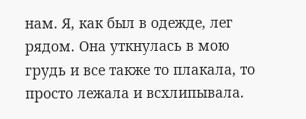нам. Я, как был в одежде, лег рядом. Она уткнулась в мою грудь и все также то плакала, то просто лежала и всхлипывала.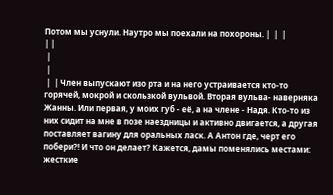Потом мы уснули. Наутро мы поехали на похороны. |  |  |
| |
 |
 |
 |  | Член выпускают изо рта и на него устраивается кто-то горячей, мокрой и скользкой вульвой. Вторая вульва- наверняка Жанны. Или первая, у моих губ - её, а на члене - Надя. Кто-то из них сидит на мне в позе наездницы и активно двигается, а другая поставляет вагину для оральных ласк. А Антон где, черт его побери?! И что он делает? Кажется, дамы поменялись местами: жесткие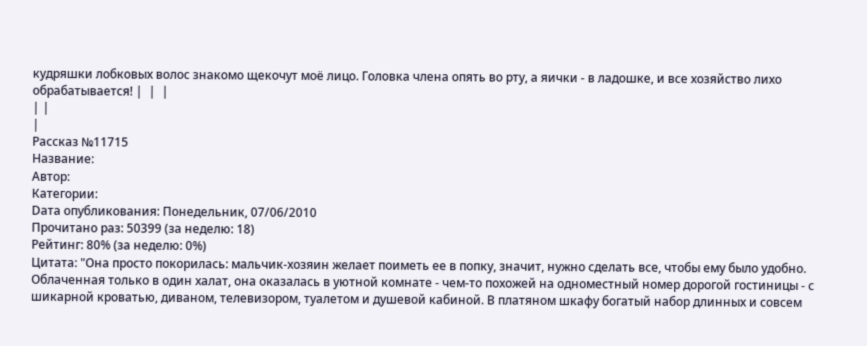кудряшки лобковых волос знакомо щекочут моё лицо. Головка члена опять во рту, а яички - в ладошке, и все хозяйство лихо обрабатывается! |  |  |
| |
|
Рассказ №11715
Название:
Автор:
Категории:
Dата опубликования: Понедельник, 07/06/2010
Прочитано раз: 50399 (за неделю: 18)
Рейтинг: 80% (за неделю: 0%)
Цитата: "Она просто покорилась: мальчик-хозяин желает поиметь ее в попку, значит, нужно сделать все, чтобы ему было удобно. Облаченная только в один халат, она оказалась в уютной комнате - чем-то похожей на одноместный номер дорогой гостиницы - с шикарной кроватью, диваном, телевизором, туалетом и душевой кабиной. В платяном шкафу богатый набор длинных и совсем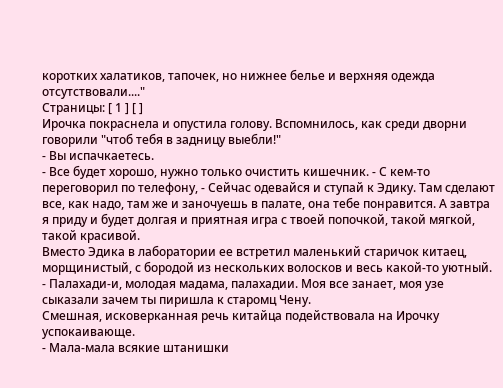коротких халатиков, тапочек, но нижнее белье и верхняя одежда отсутствовали...."
Страницы: [ 1 ] [ ]
Ирочка покраснела и опустила голову. Вспомнилось, как среди дворни говорили "чтоб тебя в задницу выебли!"
- Вы испачкаетесь.
- Все будет хорошо, нужно только очистить кишечник. - С кем-то переговорил по телефону, - Сейчас одевайся и ступай к Эдику. Там сделают все, как надо, там же и заночуешь в палате, она тебе понравится. А завтра я приду и будет долгая и приятная игра с твоей попочкой, такой мягкой, такой красивой.
Вместо Эдика в лаборатории ее встретил маленький старичок китаец, морщинистый, с бородой из нескольких волосков и весь какой-то уютный.
- Палахади-и, молодая мадама, палахадии. Моя все занает, моя узе сыказали зачем ты пиришла к старомц Чену.
Смешная, исковерканная речь китайца подействовала на Ирочку успокаивающе.
- Мала-мала всякие штанишки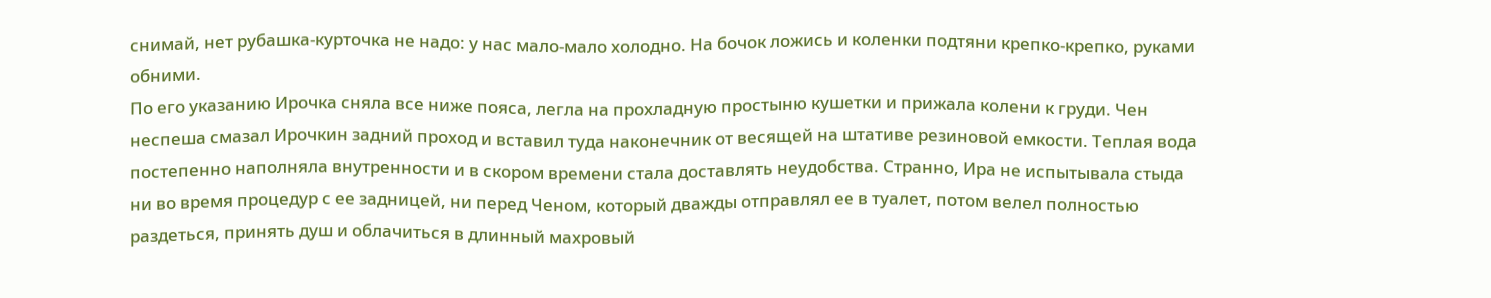снимай, нет рубашка-курточка не надо: у нас мало-мало холодно. На бочок ложись и коленки подтяни крепко-крепко, руками обними.
По его указанию Ирочка сняла все ниже пояса, легла на прохладную простыню кушетки и прижала колени к груди. Чен неспеша смазал Ирочкин задний проход и вставил туда наконечник от весящей на штативе резиновой емкости. Теплая вода постепенно наполняла внутренности и в скором времени стала доставлять неудобства. Странно, Ира не испытывала стыда ни во время процедур с ее задницей, ни перед Ченом, который дважды отправлял ее в туалет, потом велел полностью раздеться, принять душ и облачиться в длинный махровый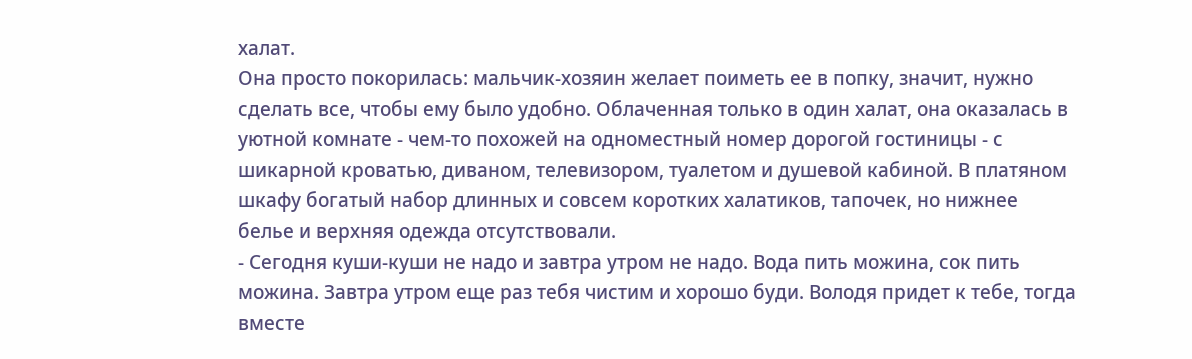халат.
Она просто покорилась: мальчик-хозяин желает поиметь ее в попку, значит, нужно сделать все, чтобы ему было удобно. Облаченная только в один халат, она оказалась в уютной комнате - чем-то похожей на одноместный номер дорогой гостиницы - с шикарной кроватью, диваном, телевизором, туалетом и душевой кабиной. В платяном шкафу богатый набор длинных и совсем коротких халатиков, тапочек, но нижнее белье и верхняя одежда отсутствовали.
- Сегодня куши-куши не надо и завтра утром не надо. Вода пить можина, сок пить можина. Завтра утром еще раз тебя чистим и хорошо буди. Володя придет к тебе, тогда вместе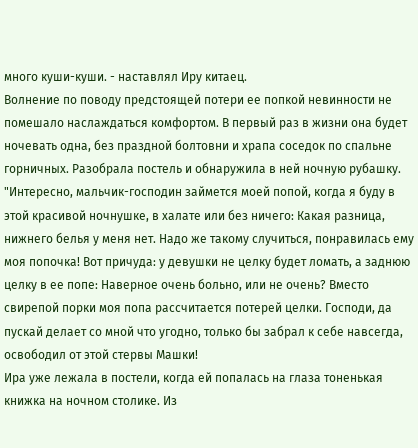много куши-куши. - наставлял Иру китаец.
Волнение по поводу предстоящей потери ее попкой невинности не помешало наслаждаться комфортом. В первый раз в жизни она будет ночевать одна, без праздной болтовни и храпа соседок по спальне горничных. Разобрала постель и обнаружила в ней ночную рубашку. "Интересно, мальчик-господин займется моей попой, когда я буду в этой красивой ночнушке, в халате или без ничего: Какая разница, нижнего белья у меня нет. Надо же такому случиться, понравилась ему моя попочка! Вот причуда: у девушки не целку будет ломать, а заднюю целку в ее попе: Наверное очень больно, или не очень? Вместо свирепой порки моя попа рассчитается потерей целки. Господи, да пускай делает со мной что угодно, только бы забрал к себе навсегда, освободил от этой стервы Машки!
Ира уже лежала в постели, когда ей попалась на глаза тоненькая книжка на ночном столике. Из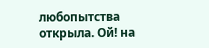любопытства открыла. Ой! на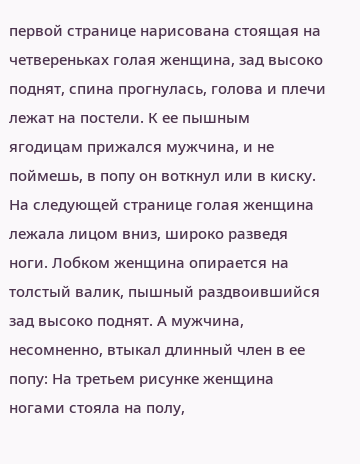первой странице нарисована стоящая на четвереньках голая женщина, зад высоко поднят, спина прогнулась, голова и плечи лежат на постели. К ее пышным ягодицам прижался мужчина, и не поймешь, в попу он воткнул или в киску. На следующей странице голая женщина лежала лицом вниз, широко разведя ноги. Лобком женщина опирается на толстый валик, пышный раздвоившийся зад высоко поднят. А мужчина, несомненно, втыкал длинный член в ее попу: На третьем рисунке женщина ногами стояла на полу,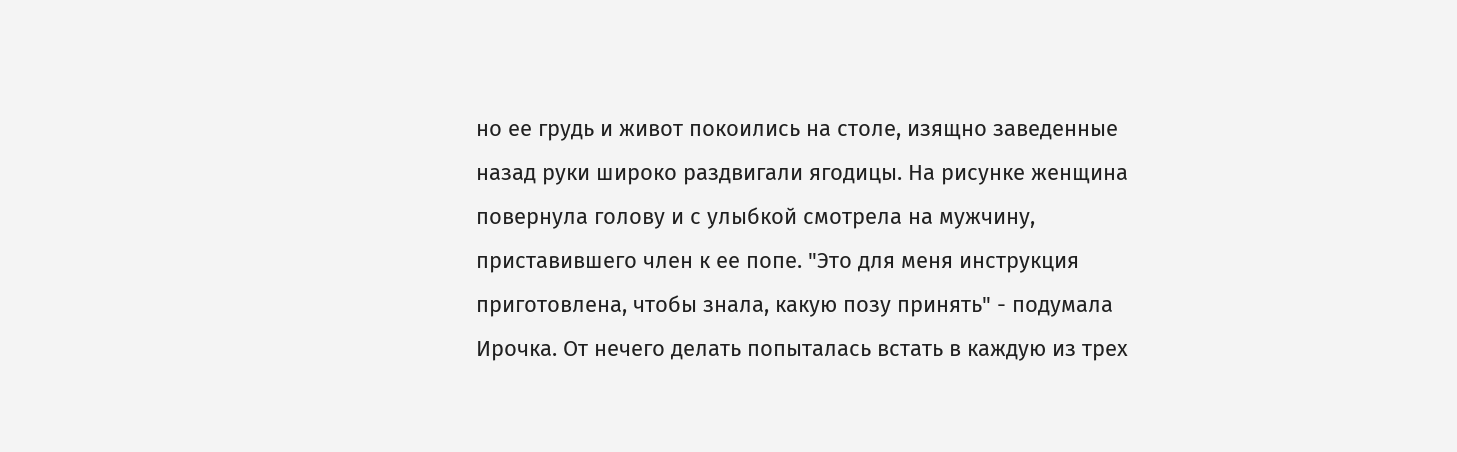но ее грудь и живот покоились на столе, изящно заведенные назад руки широко раздвигали ягодицы. На рисунке женщина повернула голову и с улыбкой смотрела на мужчину, приставившего член к ее попе. "Это для меня инструкция приготовлена, чтобы знала, какую позу принять" - подумала Ирочка. От нечего делать попыталась встать в каждую из трех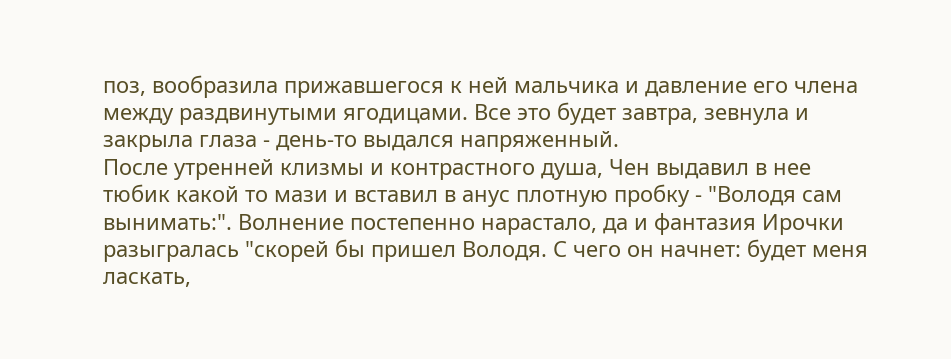поз, вообразила прижавшегося к ней мальчика и давление его члена между раздвинутыми ягодицами. Все это будет завтра, зевнула и закрыла глаза - день-то выдался напряженный.
После утренней клизмы и контрастного душа, Чен выдавил в нее тюбик какой то мази и вставил в анус плотную пробку - "Володя сам вынимать:". Волнение постепенно нарастало, да и фантазия Ирочки разыгралась "скорей бы пришел Володя. С чего он начнет: будет меня ласкать,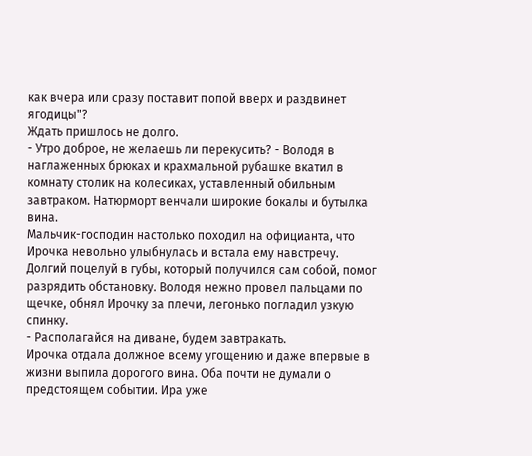как вчера или сразу поставит попой вверх и раздвинет ягодицы"?
Ждать пришлось не долго.
- Утро доброе, не желаешь ли перекусить? - Володя в наглаженных брюках и крахмальной рубашке вкатил в комнату столик на колесиках, уставленный обильным завтраком. Натюрморт венчали широкие бокалы и бутылка вина.
Мальчик-господин настолько походил на официанта, что Ирочка невольно улыбнулась и встала ему навстречу. Долгий поцелуй в губы, который получился сам собой, помог разрядить обстановку. Володя нежно провел пальцами по щечке, обнял Ирочку за плечи, легонько погладил узкую спинку.
- Располагайся на диване, будем завтракать.
Ирочка отдала должное всему угощению и даже впервые в жизни выпила дорогого вина. Оба почти не думали о предстоящем событии. Ира уже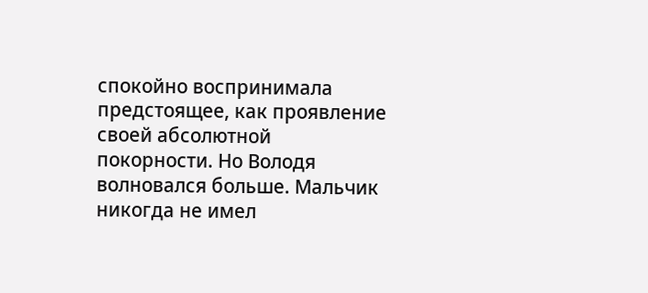спокойно воспринимала предстоящее, как проявление своей абсолютной покорности. Но Володя волновался больше. Мальчик никогда не имел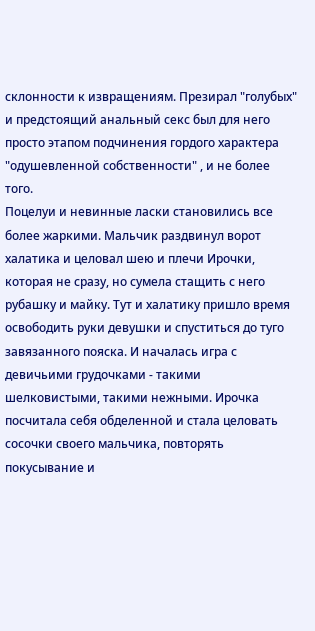склонности к извращениям. Презирал "голубых" и предстоящий анальный секс был для него просто этапом подчинения гордого характера "одушевленной собственности" , и не более того.
Поцелуи и невинные ласки становились все более жаркими. Мальчик раздвинул ворот халатика и целовал шею и плечи Ирочки, которая не сразу, но сумела стащить с него рубашку и майку. Тут и халатику пришло время освободить руки девушки и спуститься до туго завязанного пояска. И началась игра с девичьими грудочками - такими шелковистыми, такими нежными. Ирочка посчитала себя обделенной и стала целовать сосочки своего мальчика, повторять покусывание и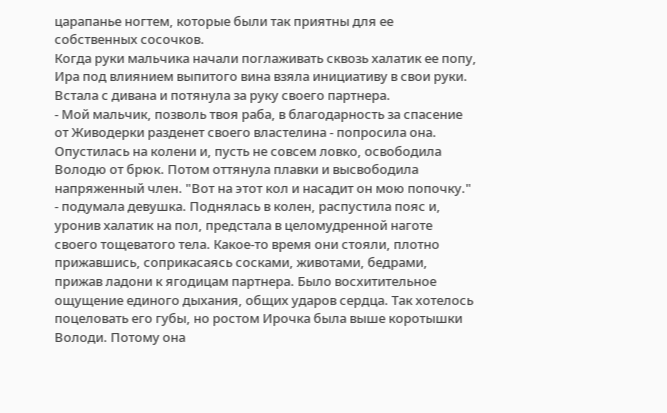царапанье ногтем, которые были так приятны для ее собственных сосочков.
Когда руки мальчика начали поглаживать сквозь халатик ее попу, Ира под влиянием выпитого вина взяла инициативу в свои руки. Встала с дивана и потянула за руку своего партнера.
- Мой мальчик, позволь твоя раба, в благодарность за спасение от Живодерки разденет своего властелина - попросила она.
Опустилась на колени и, пусть не совсем ловко, освободила Володю от брюк. Потом оттянула плавки и высвободила напряженный член. "Вот на этот кол и насадит он мою попочку." - подумала девушка. Поднялась в колен, распустила пояс и, уронив халатик на пол, предстала в целомудренной наготе своего тощеватого тела. Какое-то время они стояли, плотно прижавшись, соприкасаясь сосками, животами, бедрами, прижав ладони к ягодицам партнера. Было восхитительное ощущение единого дыхания, общих ударов сердца. Так хотелось поцеловать его губы, но ростом Ирочка была выше коротышки Володи. Потому она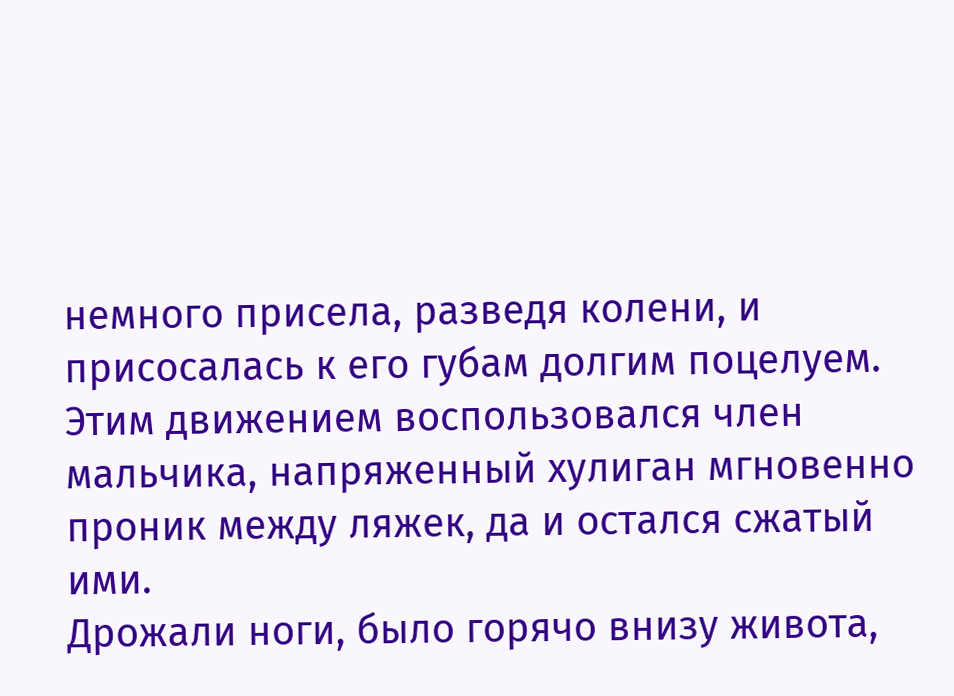немного присела, разведя колени, и присосалась к его губам долгим поцелуем. Этим движением воспользовался член мальчика, напряженный хулиган мгновенно проник между ляжек, да и остался сжатый ими.
Дрожали ноги, было горячо внизу живота,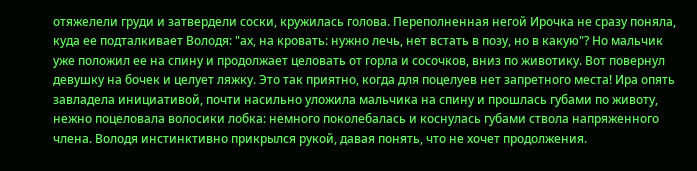отяжелели груди и затвердели соски, кружилась голова. Переполненная негой Ирочка не сразу поняла, куда ее подталкивает Володя: "ах, на кровать: нужно лечь, нет встать в позу, но в какую"? Но мальчик уже положил ее на спину и продолжает целовать от горла и сосочков, вниз по животику. Вот повернул девушку на бочек и целует ляжку. Это так приятно, когда для поцелуев нет запретного места! Ира опять завладела инициативой, почти насильно уложила мальчика на спину и прошлась губами по животу, нежно поцеловала волосики лобка: немного поколебалась и коснулась губами ствола напряженного члена. Володя инстинктивно прикрылся рукой, давая понять, что не хочет продолжения.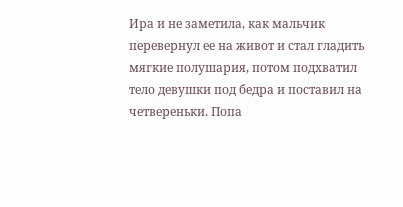Ира и не заметила, как мальчик перевернул ее на живот и стал гладить мягкие полушария, потом подхватил тело девушки под бедра и поставил на четвереньки. Попа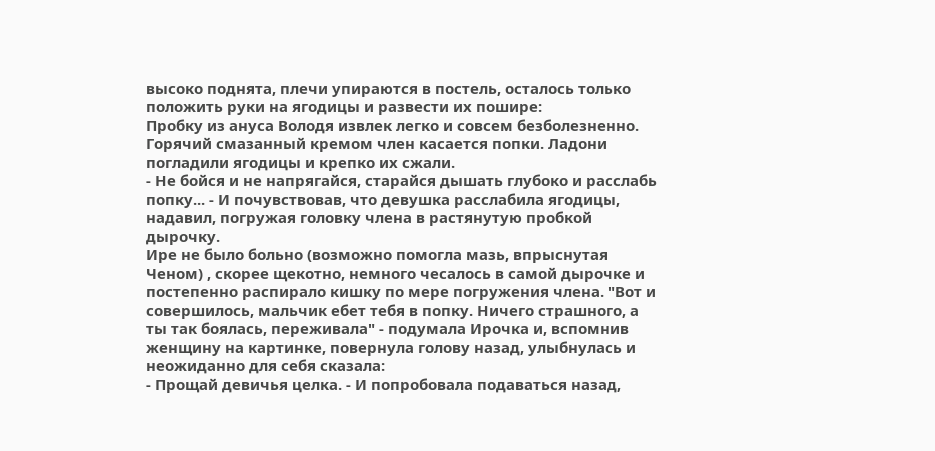высоко поднята, плечи упираются в постель, осталось только положить руки на ягодицы и развести их пошире:
Пробку из ануса Володя извлек легко и совсем безболезненно. Горячий смазанный кремом член касается попки. Ладони погладили ягодицы и крепко их сжали.
- Не бойся и не напрягайся, старайся дышать глубоко и расслабь попку... - И почувствовав, что девушка расслабила ягодицы, надавил, погружая головку члена в растянутую пробкой дырочку.
Ире не было больно (возможно помогла мазь, впрыснутая Ченом) , скорее щекотно, немного чесалось в самой дырочке и постепенно распирало кишку по мере погружения члена. "Вот и совершилось, мальчик ебет тебя в попку. Ничего страшного, а ты так боялась, переживала" - подумала Ирочка и, вспомнив женщину на картинке, повернула голову назад, улыбнулась и неожиданно для себя сказала:
- Прощай девичья целка. - И попробовала подаваться назад,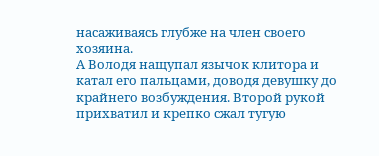насаживаясь глубже на член своего хозяина.
А Володя нащупал язычок клитора и катал его пальцами, доводя девушку до крайнего возбуждения. Второй рукой прихватил и крепко сжал тугую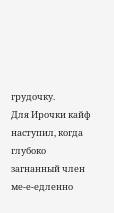грудочку.
Для Ирочки кайф наступил, когда глубоко загнанный член ме-е-едленно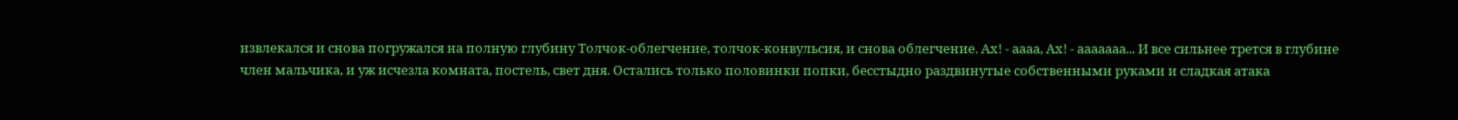извлекался и снова погружался на полную глубину Толчок-облегчение, толчок-конвульсия, и снова облегчение. Ах! - аааа, Ах! - ааааааа... И все сильнее трется в глубине член мальчика, и уж исчезла комната, постель, свет дня. Остались только половинки попки, бесстыдно раздвинутые собственными руками и сладкая атака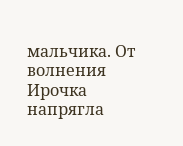мальчика. От волнения Ирочка напрягла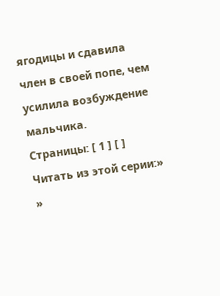ягодицы и сдавила член в своей попе, чем усилила возбуждение мальчика.
Страницы: [ 1 ] [ ]
Читать из этой серии:»
»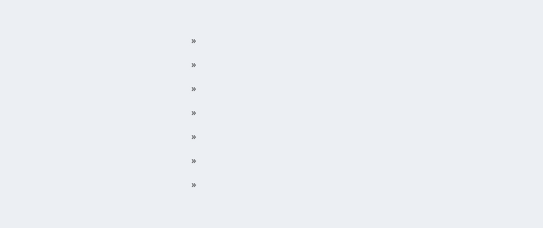»
»
»
»
»
»
»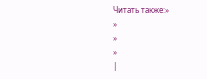Читать также:»
»
»
»
|